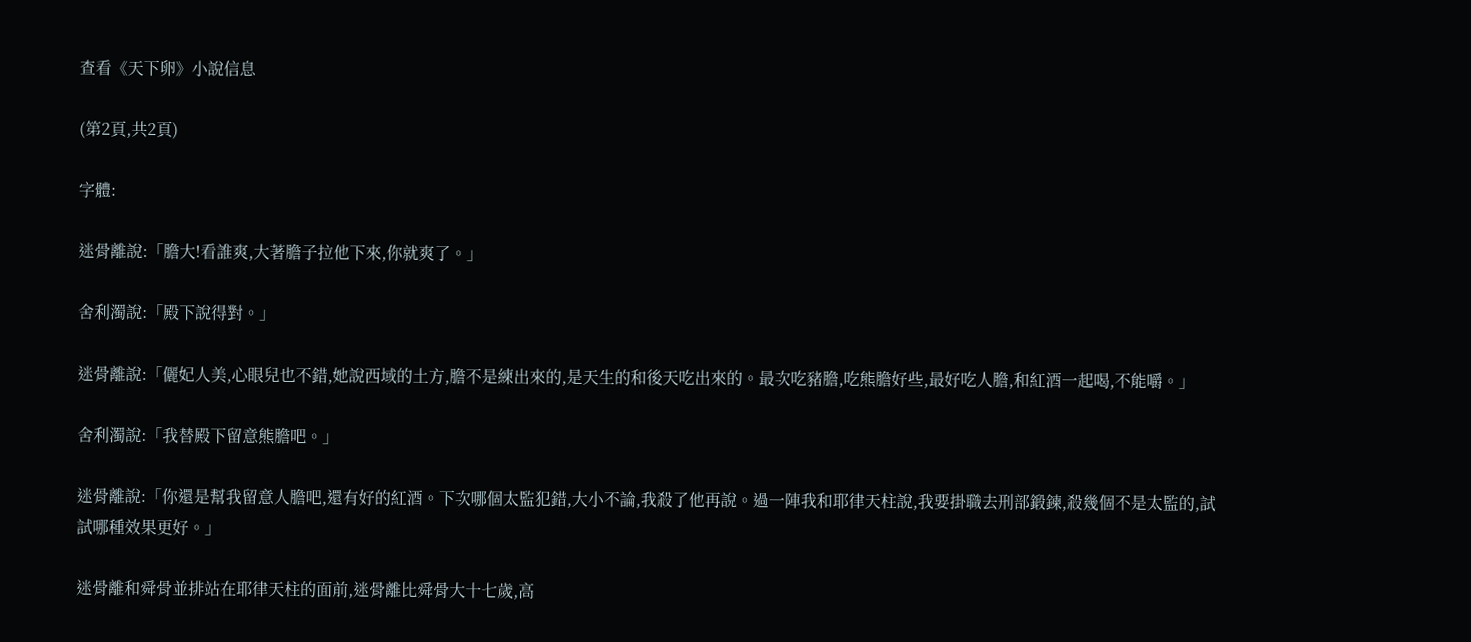查看《天下卵》小說信息

(第2頁,共2頁)

字體:

迷骨離說:「膽大!看誰爽,大著膽子拉他下來,你就爽了。」

舍利濁說:「殿下說得對。」

迷骨離說:「儷妃人美,心眼兒也不錯,她說西域的土方,膽不是練出來的,是天生的和後天吃出來的。最次吃豬膽,吃熊膽好些,最好吃人膽,和紅酒一起喝,不能嚼。」

舍利濁說:「我替殿下留意熊膽吧。」

迷骨離說:「你還是幫我留意人膽吧,還有好的紅酒。下次哪個太監犯錯,大小不論,我殺了他再說。過一陣我和耶律天柱說,我要掛職去刑部鍛鍊,殺幾個不是太監的,試試哪種效果更好。」

迷骨離和舜骨並排站在耶律天柱的面前,迷骨離比舜骨大十七歲,高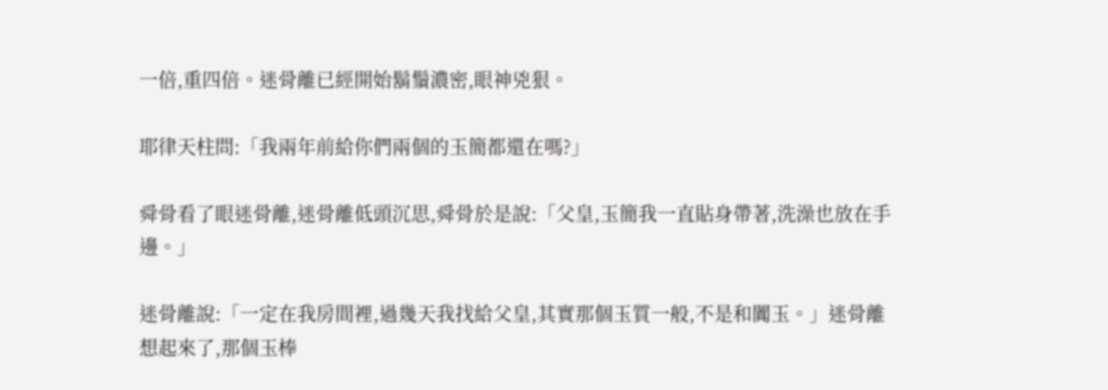一倍,重四倍。迷骨離已經開始鬍鬚濃密,眼神兇狠。

耶律天柱問:「我兩年前給你們兩個的玉簡都還在嗎?」

舜骨看了眼迷骨離,迷骨離低頭沉思,舜骨於是說:「父皇,玉簡我一直貼身帶著,洗澡也放在手邊。」

迷骨離說:「一定在我房間裡,過幾天我找給父皇,其實那個玉質一般,不是和闐玉。」迷骨離想起來了,那個玉棒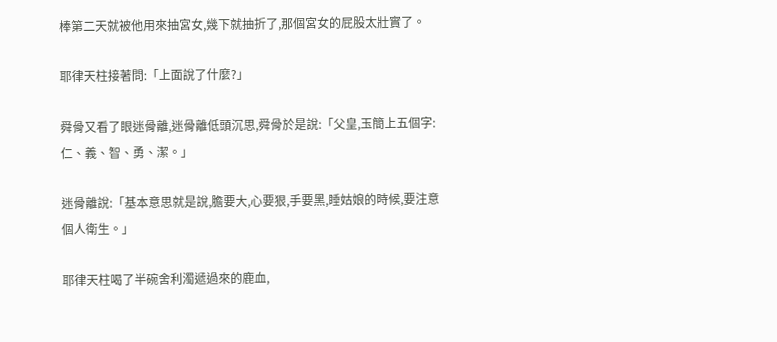棒第二天就被他用來抽宮女,幾下就抽折了,那個宮女的屁股太壯實了。

耶律天柱接著問:「上面說了什麼?」

舜骨又看了眼迷骨離,迷骨離低頭沉思,舜骨於是說:「父皇,玉簡上五個字:仁、義、智、勇、潔。」

迷骨離說:「基本意思就是說,膽要大,心要狠,手要黑,睡姑娘的時候,要注意個人衛生。」

耶律天柱喝了半碗舍利濁遞過來的鹿血,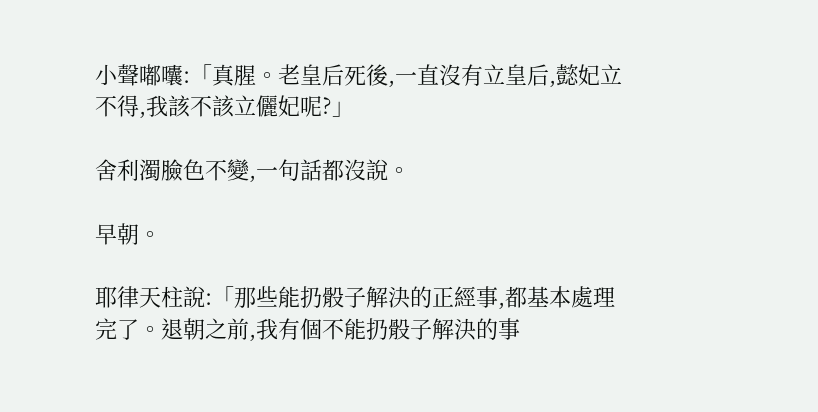小聲嘟囔:「真腥。老皇后死後,一直沒有立皇后,懿妃立不得,我該不該立儷妃呢?」

舍利濁臉色不變,一句話都沒說。

早朝。

耶律天柱說:「那些能扔骰子解決的正經事,都基本處理完了。退朝之前,我有個不能扔骰子解決的事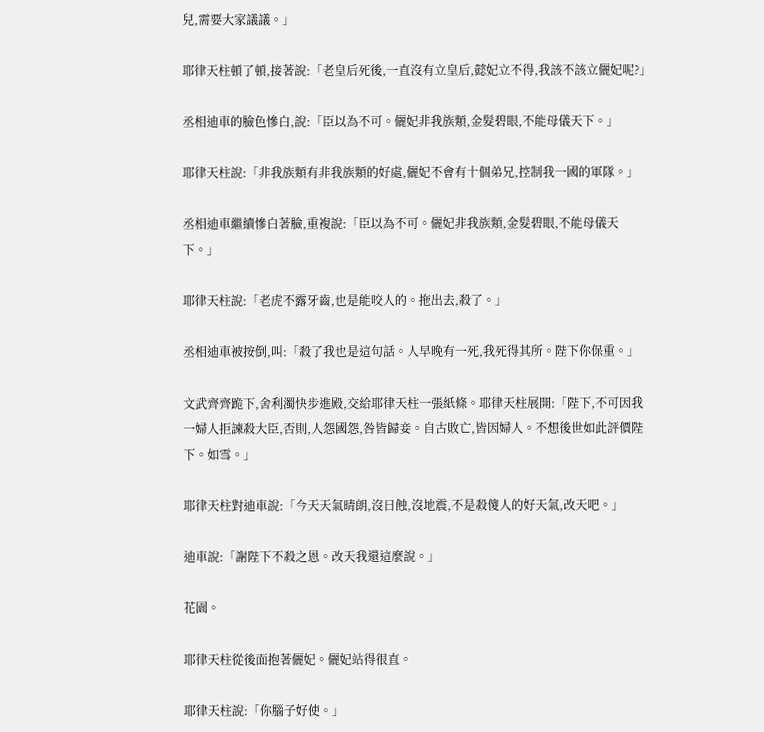兒,需要大家議議。」

耶律天柱頓了頓,接著說:「老皇后死後,一直沒有立皇后,懿妃立不得,我該不該立儷妃呢?」

丞相迪車的臉色慘白,說:「臣以為不可。儷妃非我族類,金髮碧眼,不能母儀天下。」

耶律天柱說:「非我族類有非我族類的好處,儷妃不會有十個弟兄,控制我一國的軍隊。」

丞相迪車繼續慘白著臉,重複說:「臣以為不可。儷妃非我族類,金髮碧眼,不能母儀天下。」

耶律天柱說:「老虎不露牙齒,也是能咬人的。拖出去,殺了。」

丞相迪車被按倒,叫:「殺了我也是這句話。人早晚有一死,我死得其所。陛下你保重。」

文武齊齊跪下,舍利濁快步進殿,交給耶律天柱一張紙條。耶律天柱展開:「陛下,不可因我一婦人拒諫殺大臣,否則,人怨國怨,咎皆歸妾。自古敗亡,皆因婦人。不想後世如此評價陛下。如雪。」

耶律天柱對迪車說:「今天天氣晴朗,沒日蝕,沒地震,不是殺傻人的好天氣,改天吧。」

迪車說:「謝陛下不殺之恩。改天我還這麼說。」

花園。

耶律天柱從後面抱著儷妃。儷妃站得很直。

耶律天柱說:「你腦子好使。」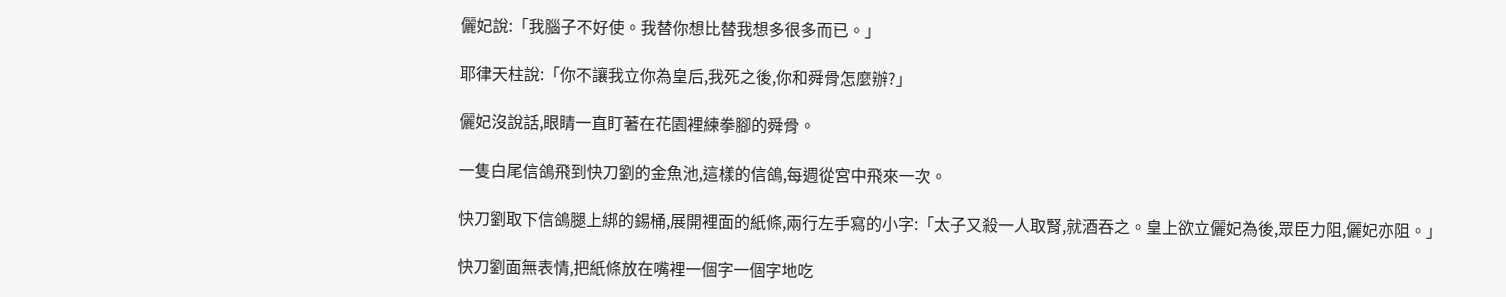儷妃說:「我腦子不好使。我替你想比替我想多很多而已。」

耶律天柱說:「你不讓我立你為皇后,我死之後,你和舜骨怎麼辦?」

儷妃沒說話,眼睛一直盯著在花園裡練拳腳的舜骨。

一隻白尾信鴿飛到快刀劉的金魚池,這樣的信鴿,每週從宮中飛來一次。

快刀劉取下信鴿腿上綁的錫桶,展開裡面的紙條,兩行左手寫的小字:「太子又殺一人取腎,就酒吞之。皇上欲立儷妃為後,眾臣力阻,儷妃亦阻。」

快刀劉面無表情,把紙條放在嘴裡一個字一個字地吃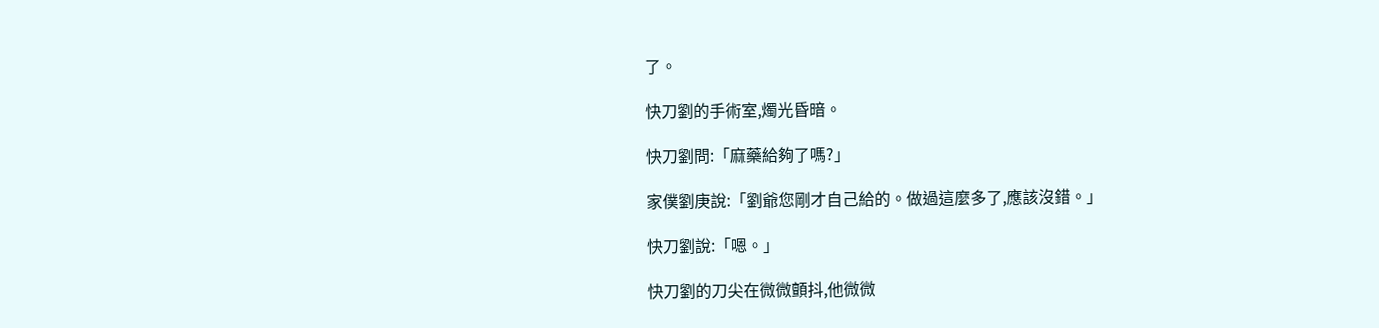了。

快刀劉的手術室,燭光昏暗。

快刀劉問:「麻藥給夠了嗎?」

家僕劉庚說:「劉爺您剛才自己給的。做過這麼多了,應該沒錯。」

快刀劉說:「嗯。」

快刀劉的刀尖在微微顫抖,他微微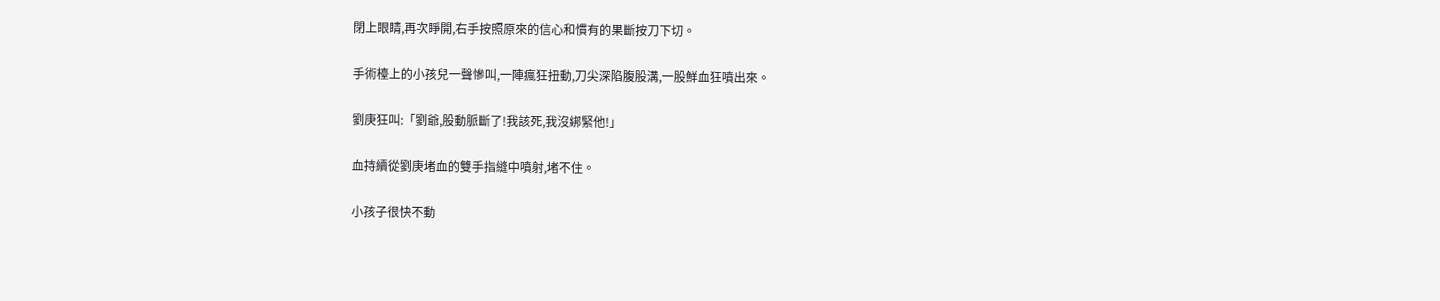閉上眼睛,再次睜開,右手按照原來的信心和慣有的果斷按刀下切。

手術檯上的小孩兒一聲慘叫,一陣瘋狂扭動,刀尖深陷腹股溝,一股鮮血狂噴出來。

劉庚狂叫:「劉爺,股動脈斷了!我該死,我沒綁緊他!」

血持續從劉庚堵血的雙手指縫中噴射,堵不住。

小孩子很快不動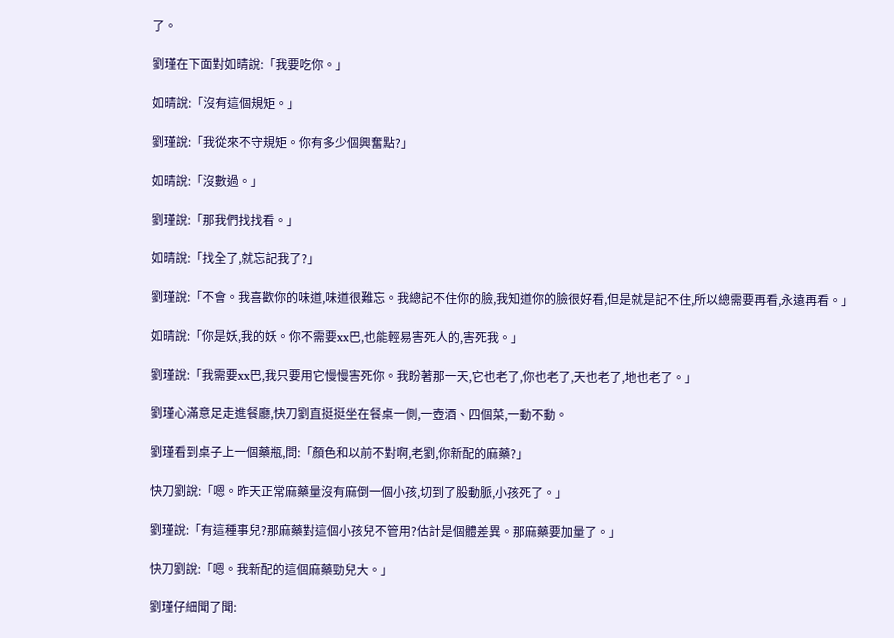了。

劉瑾在下面對如晴說:「我要吃你。」

如晴說:「沒有這個規矩。」

劉瑾說:「我從來不守規矩。你有多少個興奮點?」

如晴說:「沒數過。」

劉瑾說:「那我們找找看。」

如晴說:「找全了,就忘記我了?」

劉瑾說:「不會。我喜歡你的味道,味道很難忘。我總記不住你的臉,我知道你的臉很好看,但是就是記不住,所以總需要再看,永遠再看。」

如晴說:「你是妖,我的妖。你不需要xx巴,也能輕易害死人的,害死我。」

劉瑾說:「我需要xx巴,我只要用它慢慢害死你。我盼著那一天,它也老了,你也老了,天也老了,地也老了。」

劉瑾心滿意足走進餐廳,快刀劉直挺挺坐在餐桌一側,一壺酒、四個菜,一動不動。

劉瑾看到桌子上一個藥瓶,問:「顏色和以前不對啊,老劉,你新配的麻藥?」

快刀劉說:「嗯。昨天正常麻藥量沒有麻倒一個小孩,切到了股動脈,小孩死了。」

劉瑾說:「有這種事兒?那麻藥對這個小孩兒不管用?估計是個體差異。那麻藥要加量了。」

快刀劉說:「嗯。我新配的這個麻藥勁兒大。」

劉瑾仔細聞了聞: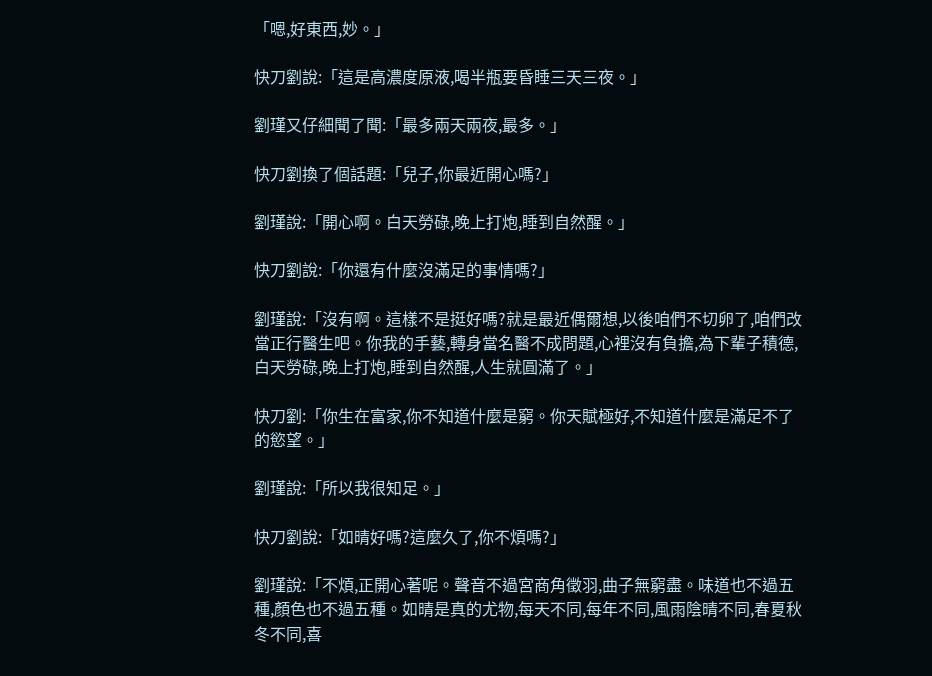「嗯,好東西,妙。」

快刀劉說:「這是高濃度原液,喝半瓶要昏睡三天三夜。」

劉瑾又仔細聞了聞:「最多兩天兩夜,最多。」

快刀劉換了個話題:「兒子,你最近開心嗎?」

劉瑾說:「開心啊。白天勞碌,晚上打炮,睡到自然醒。」

快刀劉說:「你還有什麼沒滿足的事情嗎?」

劉瑾說:「沒有啊。這樣不是挺好嗎?就是最近偶爾想,以後咱們不切卵了,咱們改當正行醫生吧。你我的手藝,轉身當名醫不成問題,心裡沒有負擔,為下輩子積德,白天勞碌,晚上打炮,睡到自然醒,人生就圓滿了。」

快刀劉:「你生在富家,你不知道什麼是窮。你天賦極好,不知道什麼是滿足不了的慾望。」

劉瑾說:「所以我很知足。」

快刀劉說:「如晴好嗎?這麼久了,你不煩嗎?」

劉瑾說:「不煩,正開心著呢。聲音不過宮商角徵羽,曲子無窮盡。味道也不過五種,顏色也不過五種。如晴是真的尤物,每天不同,每年不同,風雨陰晴不同,春夏秋冬不同,喜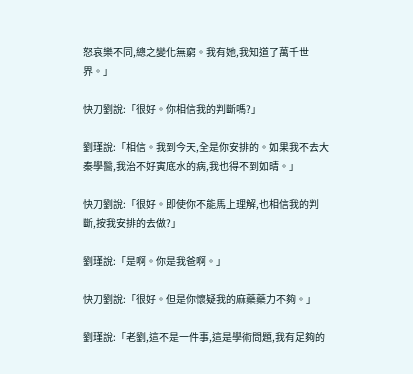怒哀樂不同,總之變化無窮。我有她,我知道了萬千世界。」

快刀劉說:「很好。你相信我的判斷嗎?」

劉瑾說:「相信。我到今天,全是你安排的。如果我不去大秦學醫,我治不好寅底水的病,我也得不到如晴。」

快刀劉說:「很好。即使你不能馬上理解,也相信我的判斷,按我安排的去做?」

劉瑾說:「是啊。你是我爸啊。」

快刀劉說:「很好。但是你懷疑我的麻藥藥力不夠。」

劉瑾說:「老劉,這不是一件事,這是學術問題,我有足夠的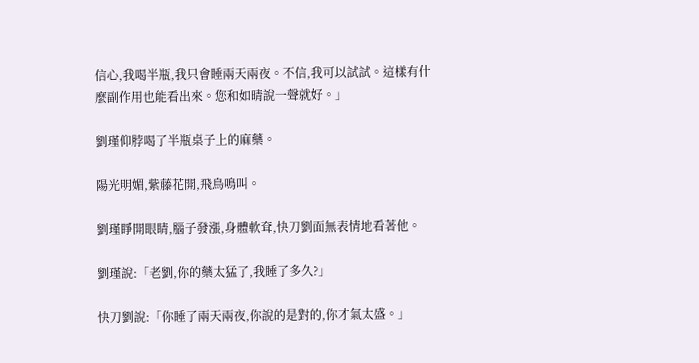信心,我喝半瓶,我只會睡兩天兩夜。不信,我可以試試。這樣有什麼副作用也能看出來。您和如晴說一聲就好。」

劉瑾仰脖喝了半瓶桌子上的麻藥。

陽光明媚,紫藤花開,飛鳥鳴叫。

劉瑾睜開眼睛,腦子發漲,身體軟耷,快刀劉面無表情地看著他。

劉瑾說:「老劉,你的藥太猛了,我睡了多久?」

快刀劉說:「你睡了兩天兩夜,你說的是對的,你才氣太盛。」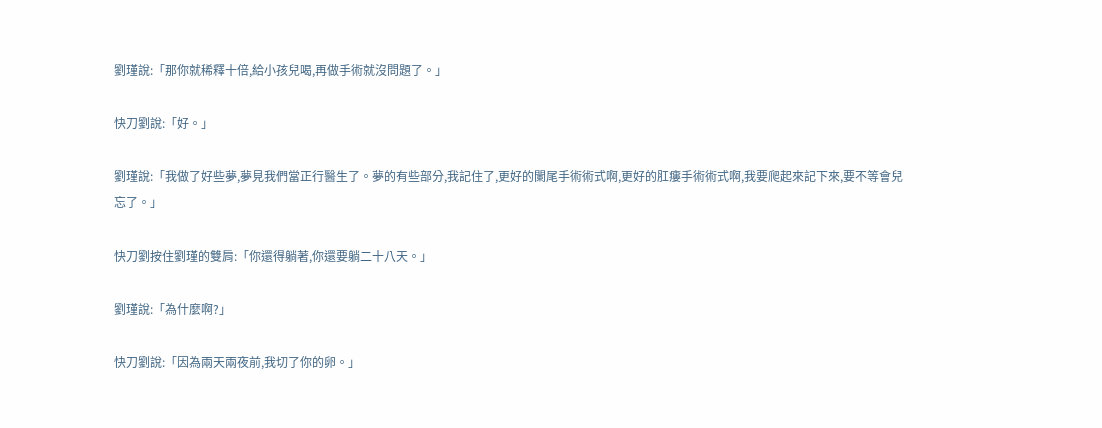劉瑾說:「那你就稀釋十倍,給小孩兒喝,再做手術就沒問題了。」

快刀劉說:「好。」

劉瑾說:「我做了好些夢,夢見我們當正行醫生了。夢的有些部分,我記住了,更好的闌尾手術術式啊,更好的肛瘻手術術式啊,我要爬起來記下來,要不等會兒忘了。」

快刀劉按住劉瑾的雙肩:「你還得躺著,你還要躺二十八天。」

劉瑾說:「為什麼啊?」

快刀劉說:「因為兩天兩夜前,我切了你的卵。」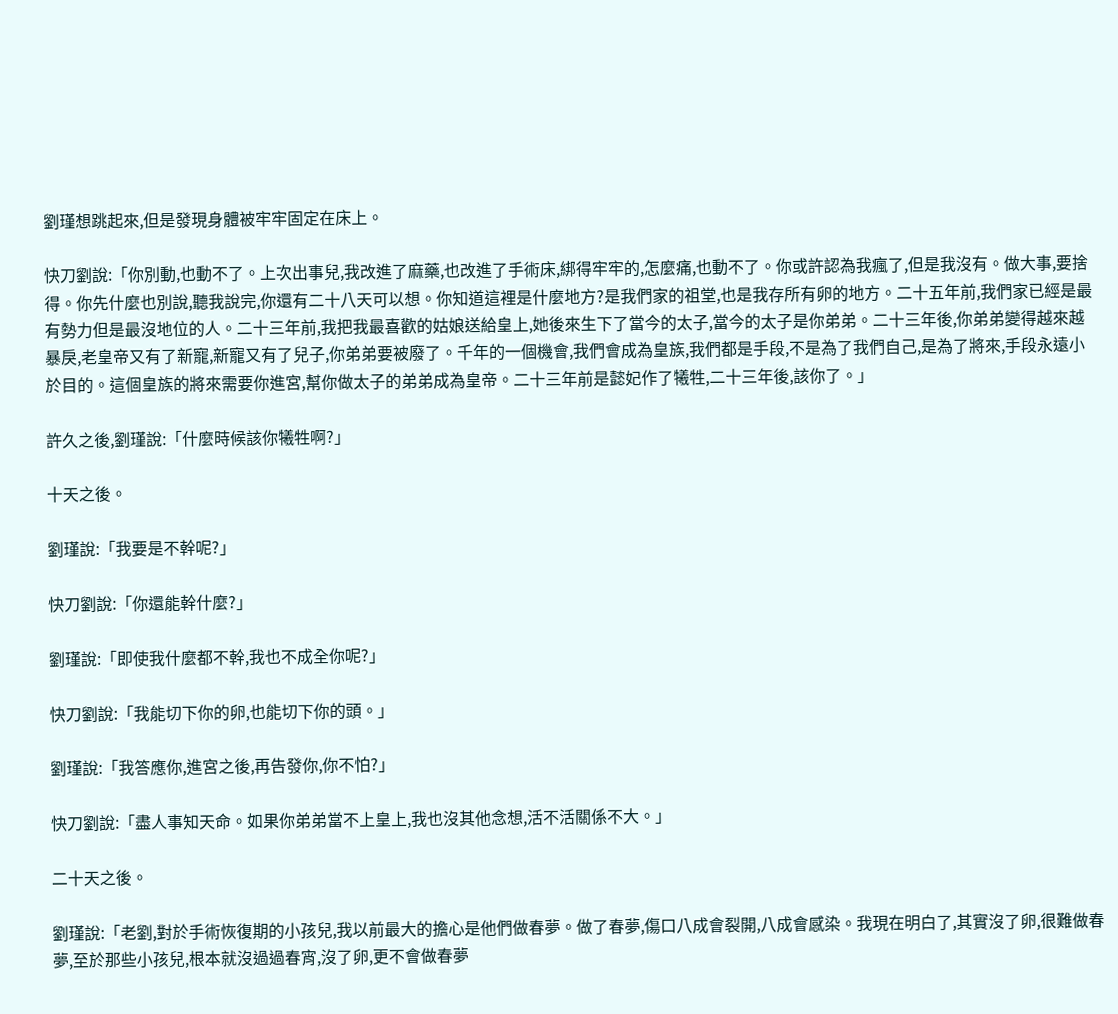劉瑾想跳起來,但是發現身體被牢牢固定在床上。

快刀劉說:「你別動,也動不了。上次出事兒,我改進了麻藥,也改進了手術床,綁得牢牢的,怎麼痛,也動不了。你或許認為我瘋了,但是我沒有。做大事,要捨得。你先什麼也別說,聽我說完,你還有二十八天可以想。你知道這裡是什麼地方?是我們家的祖堂,也是我存所有卵的地方。二十五年前,我們家已經是最有勢力但是最沒地位的人。二十三年前,我把我最喜歡的姑娘送給皇上,她後來生下了當今的太子,當今的太子是你弟弟。二十三年後,你弟弟變得越來越暴戾,老皇帝又有了新寵,新寵又有了兒子,你弟弟要被廢了。千年的一個機會,我們會成為皇族,我們都是手段,不是為了我們自己,是為了將來,手段永遠小於目的。這個皇族的將來需要你進宮,幫你做太子的弟弟成為皇帝。二十三年前是懿妃作了犧牲,二十三年後,該你了。」

許久之後,劉瑾說:「什麼時候該你犧牲啊?」

十天之後。

劉瑾說:「我要是不幹呢?」

快刀劉說:「你還能幹什麼?」

劉瑾說:「即使我什麼都不幹,我也不成全你呢?」

快刀劉說:「我能切下你的卵,也能切下你的頭。」

劉瑾說:「我答應你,進宮之後,再告發你,你不怕?」

快刀劉說:「盡人事知天命。如果你弟弟當不上皇上,我也沒其他念想,活不活關係不大。」

二十天之後。

劉瑾說:「老劉,對於手術恢復期的小孩兒,我以前最大的擔心是他們做春夢。做了春夢,傷口八成會裂開,八成會感染。我現在明白了,其實沒了卵,很難做春夢,至於那些小孩兒,根本就沒過過春宵,沒了卵,更不會做春夢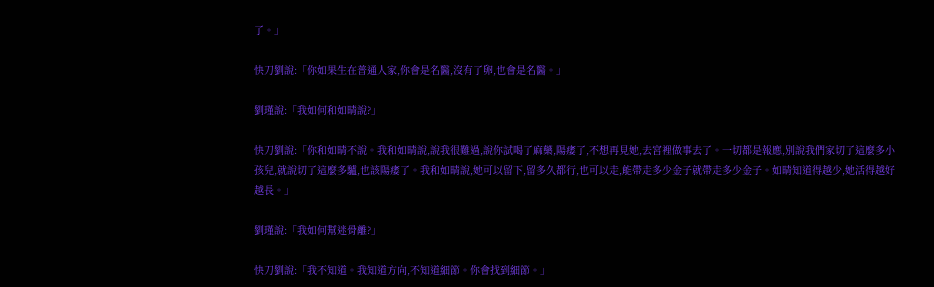了。」

快刀劉說:「你如果生在普通人家,你會是名醫,沒有了卵,也會是名醫。」

劉瑾說:「我如何和如晴說?」

快刀劉說:「你和如晴不說。我和如晴說,說我很難過,說你試喝了麻藥,陽痿了,不想再見她,去宮裡做事去了。一切都是報應,別說我們家切了這麼多小孩兒,就說切了這麼多驢,也該陽痿了。我和如晴說,她可以留下,留多久都行,也可以走,能帶走多少金子就帶走多少金子。如晴知道得越少,她活得越好越長。」

劉瑾說:「我如何幫迷骨離?」

快刀劉說:「我不知道。我知道方向,不知道細節。你會找到細節。」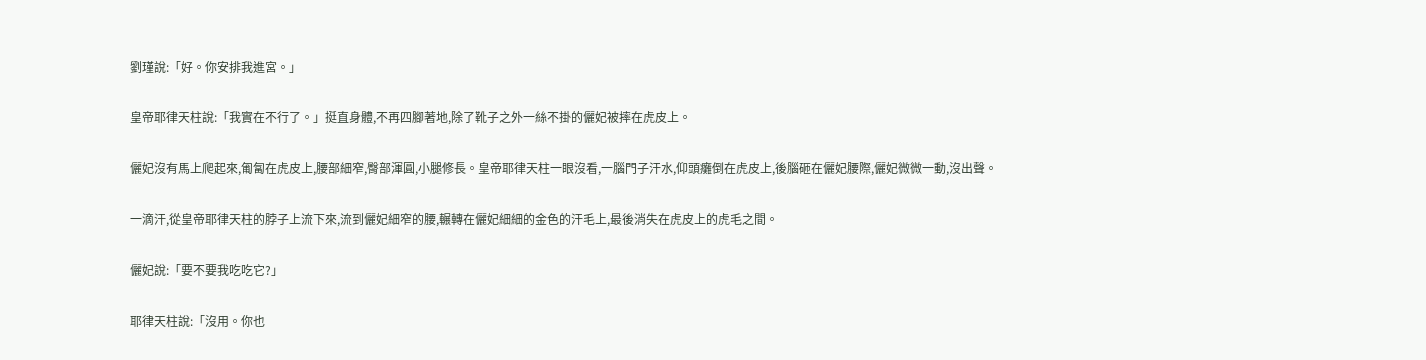劉瑾說:「好。你安排我進宮。」

皇帝耶律天柱說:「我實在不行了。」挺直身體,不再四腳著地,除了靴子之外一絲不掛的儷妃被摔在虎皮上。

儷妃沒有馬上爬起來,匍匐在虎皮上,腰部細窄,臀部渾圓,小腿修長。皇帝耶律天柱一眼沒看,一腦門子汗水,仰頭癱倒在虎皮上,後腦砸在儷妃腰際,儷妃微微一動,沒出聲。

一滴汗,從皇帝耶律天柱的脖子上流下來,流到儷妃細窄的腰,輾轉在儷妃細細的金色的汗毛上,最後消失在虎皮上的虎毛之間。

儷妃說:「要不要我吃吃它?」

耶律天柱說:「沒用。你也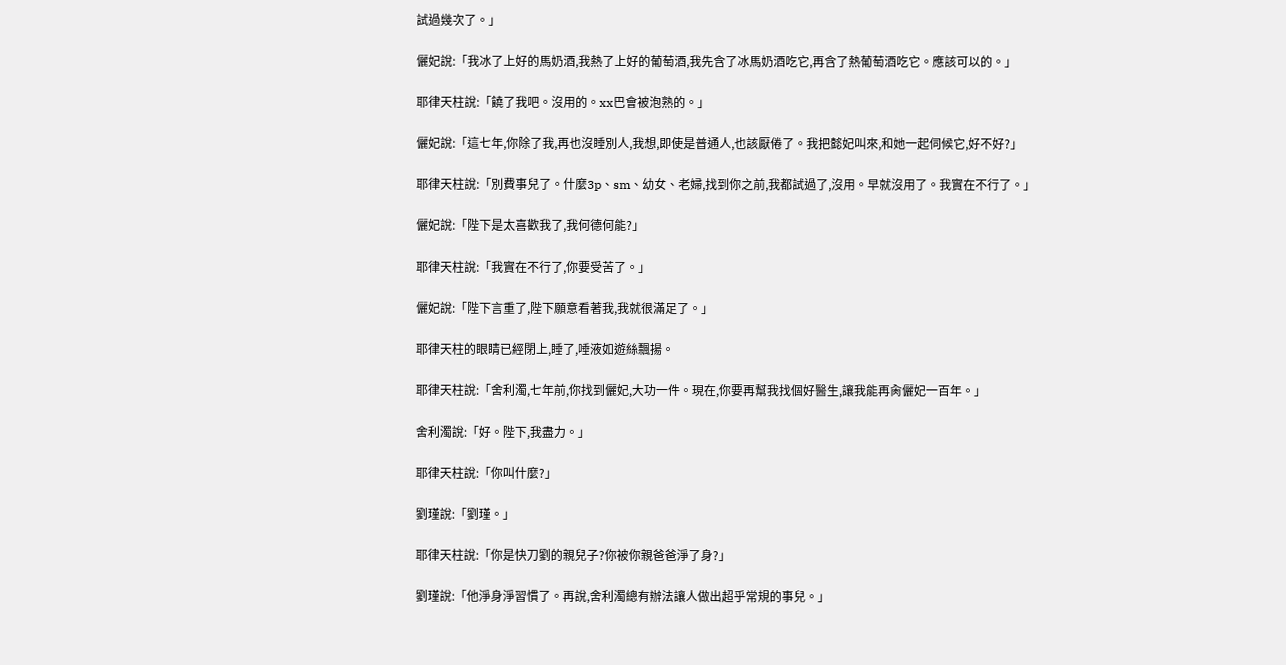試過幾次了。」

儷妃說:「我冰了上好的馬奶酒,我熱了上好的葡萄酒,我先含了冰馬奶酒吃它,再含了熱葡萄酒吃它。應該可以的。」

耶律天柱說:「饒了我吧。沒用的。xx巴會被泡熟的。」

儷妃說:「這七年,你除了我,再也沒睡別人,我想,即使是普通人,也該厭倦了。我把懿妃叫來,和她一起伺候它,好不好?」

耶律天柱說:「別費事兒了。什麼3p、sm、幼女、老婦,找到你之前,我都試過了,沒用。早就沒用了。我實在不行了。」

儷妃說:「陛下是太喜歡我了,我何德何能?」

耶律天柱說:「我實在不行了,你要受苦了。」

儷妃說:「陛下言重了,陛下願意看著我,我就很滿足了。」

耶律天柱的眼睛已經閉上,睡了,唾液如遊絲飄揚。

耶律天柱說:「舍利濁,七年前,你找到儷妃,大功一件。現在,你要再幫我找個好醫生,讓我能再肏儷妃一百年。」

舍利濁說:「好。陛下,我盡力。」

耶律天柱說:「你叫什麼?」

劉瑾說:「劉瑾。」

耶律天柱說:「你是快刀劉的親兒子?你被你親爸爸淨了身?」

劉瑾說:「他淨身淨習慣了。再說,舍利濁總有辦法讓人做出超乎常規的事兒。」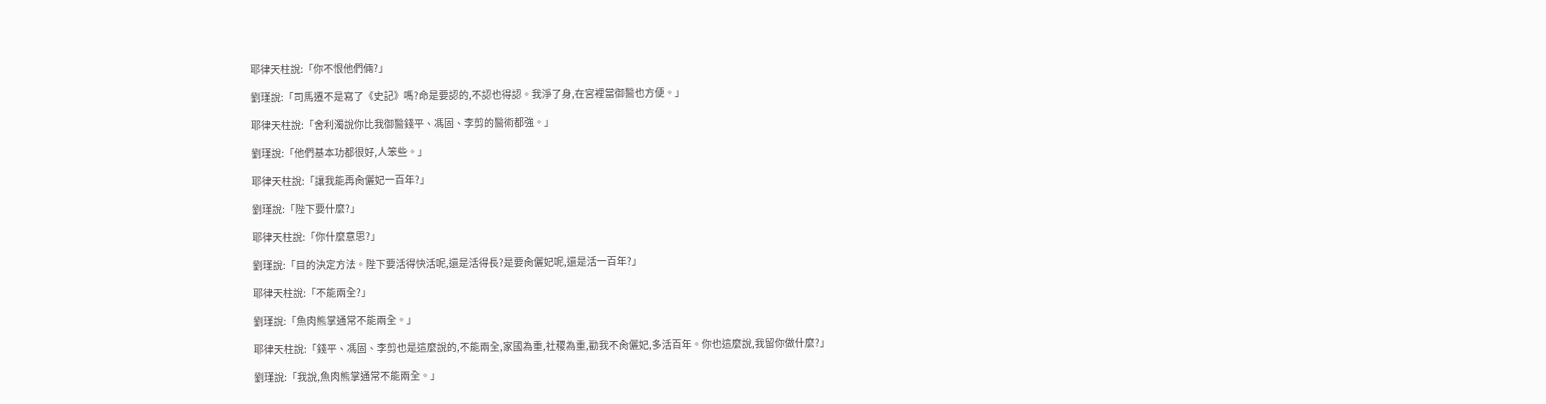耶律天柱說:「你不恨他們倆?」

劉瑾說:「司馬遷不是寫了《史記》嗎?命是要認的,不認也得認。我淨了身,在宮裡當御醫也方便。」

耶律天柱說:「舍利濁說你比我御醫錢平、馮固、李剪的醫術都強。」

劉瑾說:「他們基本功都很好,人笨些。」

耶律天柱說:「讓我能再肏儷妃一百年?」

劉瑾說:「陛下要什麼?」

耶律天柱說:「你什麼意思?」

劉瑾說:「目的決定方法。陛下要活得快活呢,還是活得長?是要肏儷妃呢,還是活一百年?」

耶律天柱說:「不能兩全?」

劉瑾說:「魚肉熊掌通常不能兩全。」

耶律天柱說:「錢平、馮固、李剪也是這麼說的,不能兩全,家國為重,社稷為重,勸我不肏儷妃,多活百年。你也這麼說,我留你做什麼?」

劉瑾說:「我說,魚肉熊掌通常不能兩全。」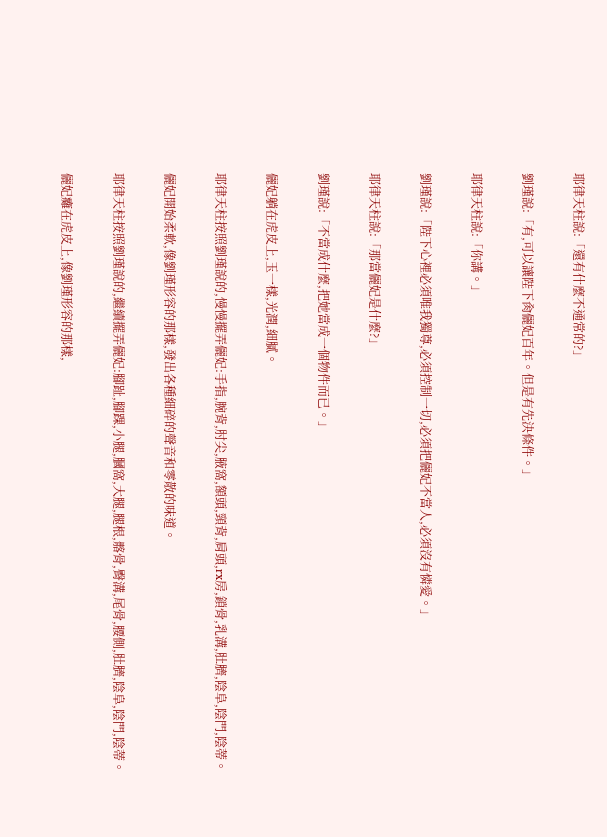耶律天柱說:「還有什麼不通常的?」

劉瑾說:「有,可以讓陛下肏儷妃百年。但是有先決條件。」

耶律天柱說:「你講。」

劉瑾說:「陛下心裡必須唯我獨尊,必須控制一切,必須把儷妃不當人,必須沒有憐愛。」

耶律天柱說:「那當儷妃是什麼?」

劉瑾說:「不當成什麼,把她當成一個物件而已。」

儷妃躺在虎皮上,玉一樣,光潤,細膩。

耶律天柱按照劉瑾說的,慢慢擺弄儷妃:手指,腕背,肘尖,腋窩,額頭,頸背,肩頭,rx房,鎖骨,乳溝,肚臍,陰阜,陰門,陰蒂。

儷妃開始柔軟,像劉瑾形容的那樣,發出各種細碎的聲音和零散的味道。

耶律天柱按照劉瑾說的,繼續擺弄儷妃:腳趾,腳踝,小腿,膕窩,大腿,腿根,髂骨,臀溝,尾骨,腰側,肚臍,陰阜,陰門,陰蒂。

儷妃癱在虎皮上,像劉瑾形容的那樣,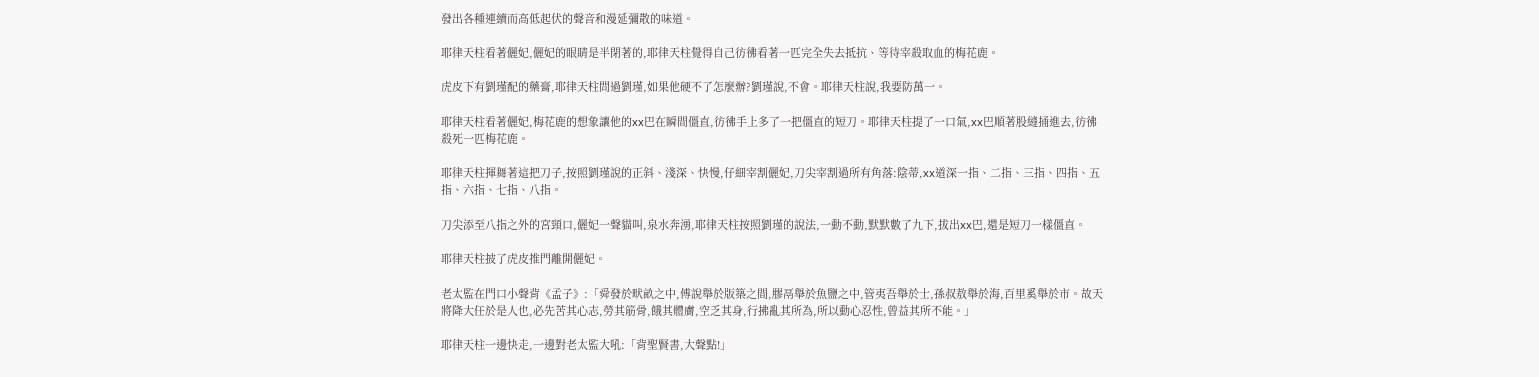發出各種連續而高低起伏的聲音和漫延彌散的味道。

耶律天柱看著儷妃,儷妃的眼睛是半閉著的,耶律天柱覺得自己彷彿看著一匹完全失去抵抗、等待宰殺取血的梅花鹿。

虎皮下有劉瑾配的藥膏,耶律天柱問過劉瑾,如果他硬不了怎麼辦?劉瑾說,不會。耶律天柱說,我要防萬一。

耶律天柱看著儷妃,梅花鹿的想象讓他的xx巴在瞬間僵直,彷彿手上多了一把僵直的短刀。耶律天柱提了一口氣,xx巴順著股縫捅進去,彷彿殺死一匹梅花鹿。

耶律天柱揮舞著這把刀子,按照劉瑾說的正斜、淺深、快慢,仔細宰割儷妃,刀尖宰割過所有角落:陰蒂,xx道深一指、二指、三指、四指、五指、六指、七指、八指。

刀尖添至八指之外的宮頸口,儷妃一聲貓叫,泉水奔湧,耶律天柱按照劉瑾的說法,一動不動,默默數了九下,拔出xx巴,還是短刀一樣僵直。

耶律天柱披了虎皮推門離開儷妃。

老太監在門口小聲背《孟子》:「舜發於畎畝之中,傅說舉於版築之間,膠鬲舉於魚鹽之中,管夷吾舉於士,孫叔敖舉於海,百里奚舉於市。故天將降大任於是人也,必先苦其心志,勞其筋骨,餓其體膚,空乏其身,行拂亂其所為,所以動心忍性,曾益其所不能。」

耶律天柱一邊快走,一邊對老太監大吼:「背聖賢書,大聲點!」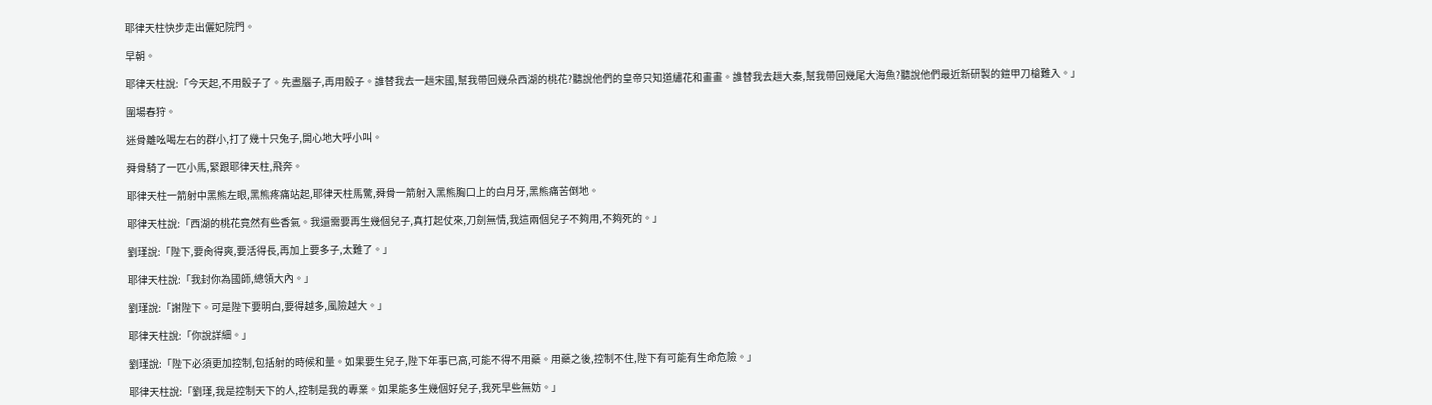耶律天柱快步走出儷妃院門。

早朝。

耶律天柱說:「今天起,不用骰子了。先盡腦子,再用骰子。誰替我去一趟宋國,幫我帶回幾朵西湖的桃花?聽說他們的皇帝只知道繡花和畫畫。誰替我去趟大秦,幫我帶回幾尾大海魚?聽說他們最近新研製的鎧甲刀槍難入。」

圍場春狩。

迷骨離吆喝左右的群小,打了幾十只兔子,開心地大呼小叫。

舜骨騎了一匹小馬,緊跟耶律天柱,飛奔。

耶律天柱一箭射中黑熊左眼,黑熊疼痛站起,耶律天柱馬驚,舜骨一箭射入黑熊胸口上的白月牙,黑熊痛苦倒地。

耶律天柱說:「西湖的桃花竟然有些香氣。我還需要再生幾個兒子,真打起仗來,刀劍無情,我這兩個兒子不夠用,不夠死的。」

劉瑾說:「陛下,要肏得爽,要活得長,再加上要多子,太難了。」

耶律天柱說:「我封你為國師,總領大內。」

劉瑾說:「謝陛下。可是陛下要明白,要得越多,風險越大。」

耶律天柱說:「你說詳細。」

劉瑾說:「陛下必須更加控制,包括射的時候和量。如果要生兒子,陛下年事已高,可能不得不用藥。用藥之後,控制不住,陛下有可能有生命危險。」

耶律天柱說:「劉瑾,我是控制天下的人,控制是我的專業。如果能多生幾個好兒子,我死早些無妨。」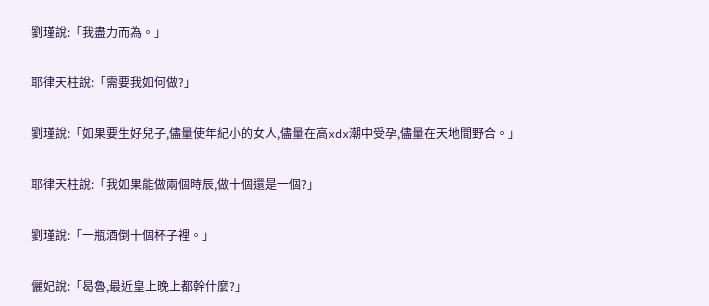劉瑾說:「我盡力而為。」

耶律天柱說:「需要我如何做?」

劉瑾說:「如果要生好兒子,儘量使年紀小的女人,儘量在高xdx潮中受孕,儘量在天地間野合。」

耶律天柱說:「我如果能做兩個時辰,做十個還是一個?」

劉瑾說:「一瓶酒倒十個杯子裡。」

儷妃說:「曷魯,最近皇上晚上都幹什麼?」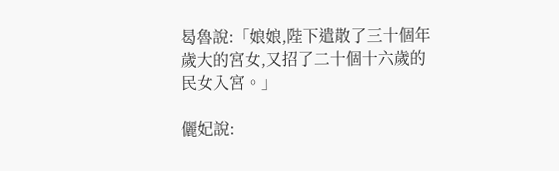曷魯說:「娘娘,陛下遣散了三十個年歲大的宮女,又招了二十個十六歲的民女入宮。」

儷妃說: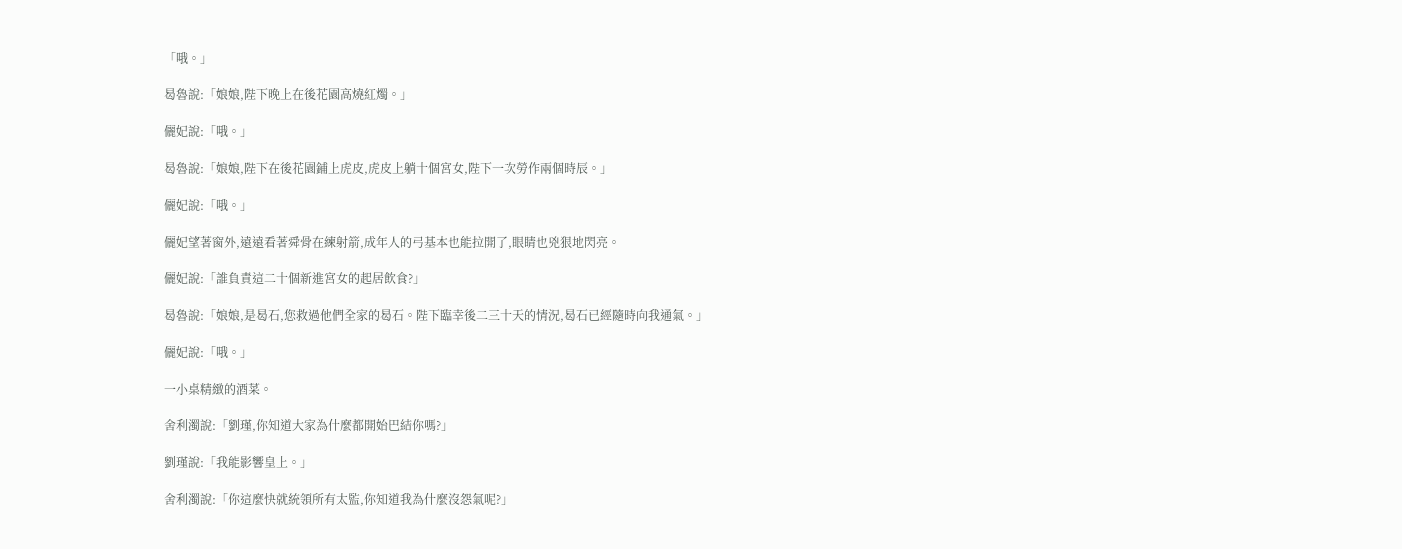「哦。」

曷魯說:「娘娘,陛下晚上在後花園高燒紅燭。」

儷妃說:「哦。」

曷魯說:「娘娘,陛下在後花園鋪上虎皮,虎皮上躺十個宮女,陛下一次勞作兩個時辰。」

儷妃說:「哦。」

儷妃望著窗外,遠遠看著舜骨在練射箭,成年人的弓基本也能拉開了,眼睛也兇狠地閃亮。

儷妃說:「誰負責這二十個新進宮女的起居飲食?」

曷魯說:「娘娘,是曷石,您救過他們全家的曷石。陛下臨幸後二三十天的情況,曷石已經隨時向我通氣。」

儷妃說:「哦。」

一小桌精緻的酒菜。

舍利濁說:「劉瑾,你知道大家為什麼都開始巴結你嗎?」

劉瑾說:「我能影響皇上。」

舍利濁說:「你這麼快就統領所有太監,你知道我為什麼沒怨氣呢?」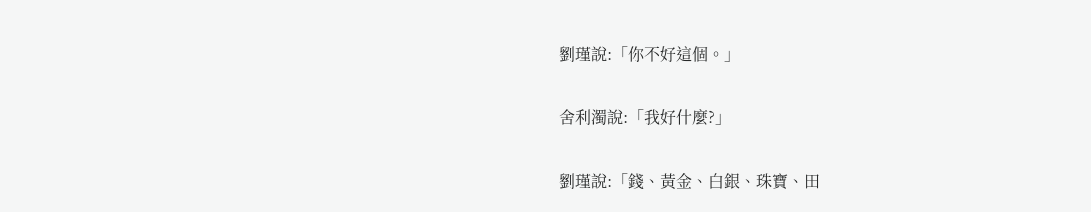劉瑾說:「你不好這個。」

舍利濁說:「我好什麼?」

劉瑾說:「錢、黃金、白銀、珠寶、田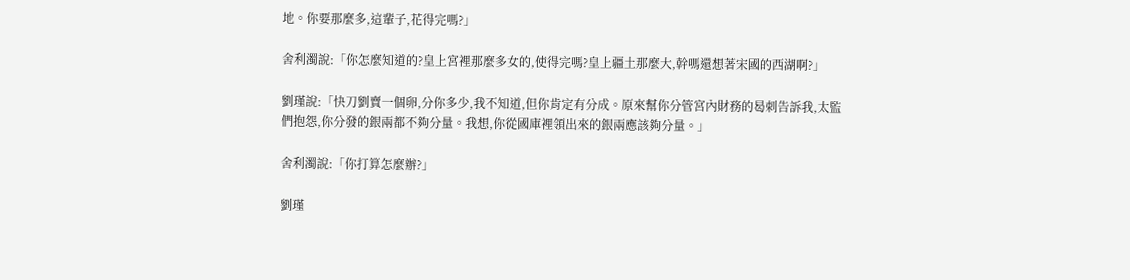地。你要那麼多,這輩子,花得完嗎?」

舍利濁說:「你怎麼知道的?皇上宮裡那麼多女的,使得完嗎?皇上疆土那麼大,幹嗎還想著宋國的西湖啊?」

劉瑾說:「快刀劉賣一個卵,分你多少,我不知道,但你肯定有分成。原來幫你分管宮內財務的曷刺告訴我,太監們抱怨,你分發的銀兩都不夠分量。我想,你從國庫裡領出來的銀兩應該夠分量。」

舍利濁說:「你打算怎麼辦?」

劉瑾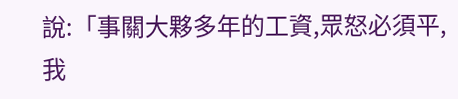說:「事關大夥多年的工資,眾怒必須平,我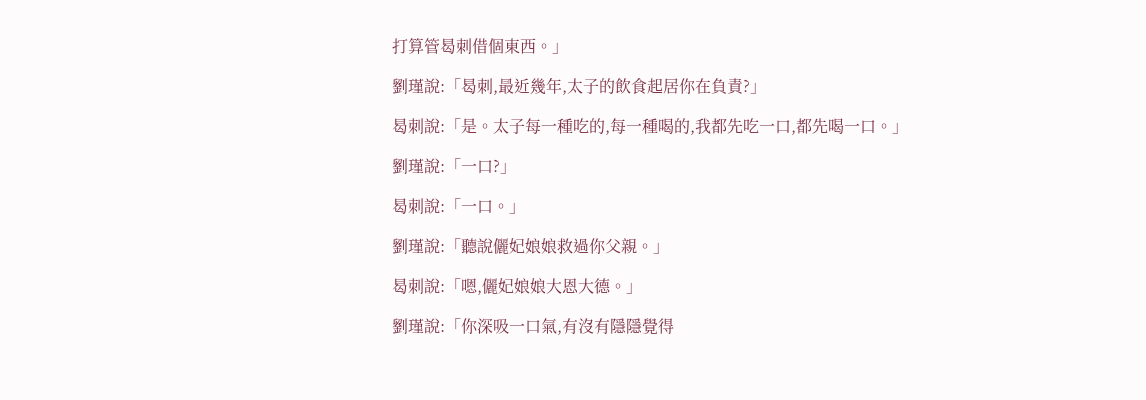打算管曷刺借個東西。」

劉瑾說:「曷刺,最近幾年,太子的飲食起居你在負責?」

曷刺說:「是。太子每一種吃的,每一種喝的,我都先吃一口,都先喝一口。」

劉瑾說:「一口?」

曷刺說:「一口。」

劉瑾說:「聽說儷妃娘娘救過你父親。」

曷刺說:「嗯,儷妃娘娘大恩大德。」

劉瑾說:「你深吸一口氣,有沒有隱隱覺得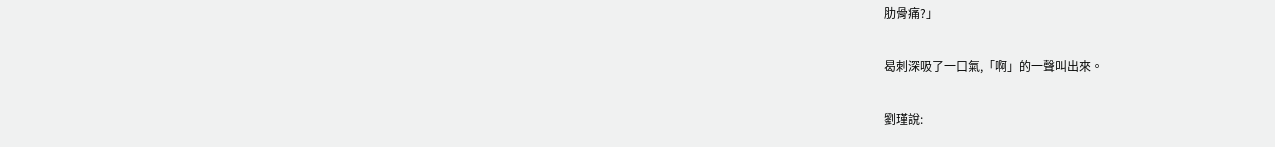肋骨痛?」

曷刺深吸了一口氣,「啊」的一聲叫出來。

劉瑾說: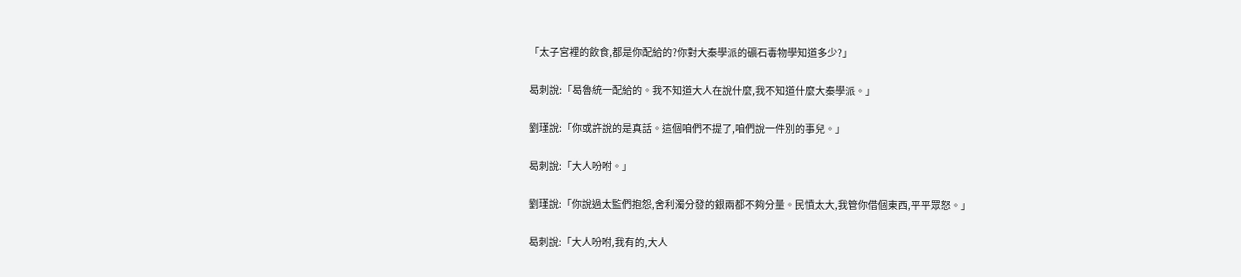「太子宮裡的飲食,都是你配給的?你對大秦學派的礦石毒物學知道多少?」

曷刺說:「曷魯統一配給的。我不知道大人在說什麼,我不知道什麼大秦學派。」

劉瑾說:「你或許說的是真話。這個咱們不提了,咱們說一件別的事兒。」

曷刺說:「大人吩咐。」

劉瑾說:「你說過太監們抱怨,舍利濁分發的銀兩都不夠分量。民憤太大,我管你借個東西,平平眾怒。」

曷刺說:「大人吩咐,我有的,大人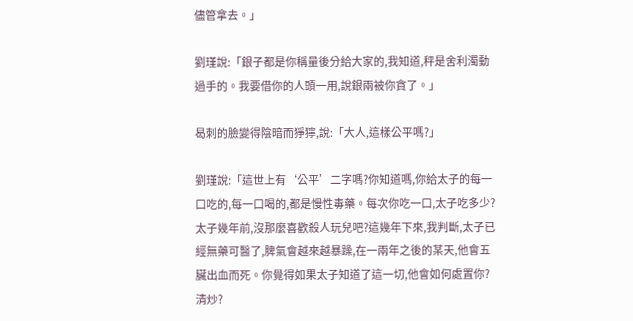儘管拿去。」

劉瑾說:「銀子都是你稱量後分給大家的,我知道,秤是舍利濁動過手的。我要借你的人頭一用,說銀兩被你貪了。」

曷刺的臉變得陰暗而猙獰,說:「大人,這樣公平嗎?」

劉瑾說:「這世上有‘公平’二字嗎?你知道嗎,你給太子的每一口吃的,每一口喝的,都是慢性毒藥。每次你吃一口,太子吃多少?太子幾年前,沒那麼喜歡殺人玩兒吧?這幾年下來,我判斷,太子已經無藥可醫了,脾氣會越來越暴躁,在一兩年之後的某天,他會五臟出血而死。你覺得如果太子知道了這一切,他會如何處置你?清炒?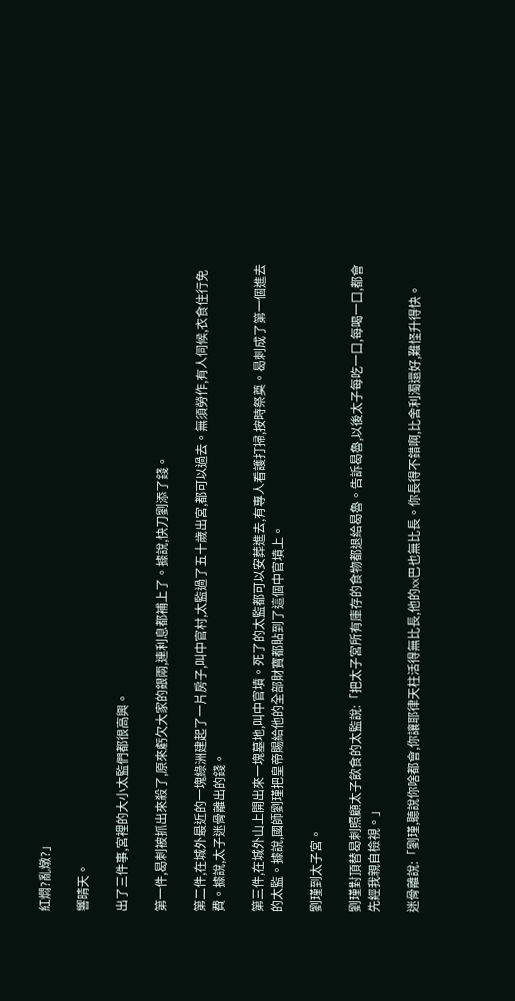紅燜?亂燉?」

響晴天。

出了三件事,宮裡的大小太監們都很高興。

第一件,曷刺被抓出來殺了,原來虧欠大家的銀兩,連利息都補上了。據說,快刀劉添了錢。

第二件,在城外最近的一塊綠洲建起了一片房子,叫中官村,太監過了五十歲出宮,都可以過去。無須勞作,有人伺候,衣食住行免費。據說,太子迷骨離出的錢。

第三件,在城外山上開出來一塊墓地,叫中官墳。死了的太監都可以安葬進去,有專人看護打掃,按時祭奠。曷刺成了第一個進去的太監。據說,國師劉瑾把皇帝賜給他的全部財寶都貼到了這個中官墳上。

劉瑾到太子宮。

劉瑾對頂替曷刺照顧太子飲食的太監說:「把太子宮所有庫存的食物都退給曷魯。告訴曷魯,以後太子每吃一口,每喝一口,都會先經我親自檢視。」

迷骨離說:「劉瑾,聽說你啥都會,你讓耶律天柱活得無比長,他的xx巴也無比長。你長得不錯啊,比舍利濁還好,難怪升得快。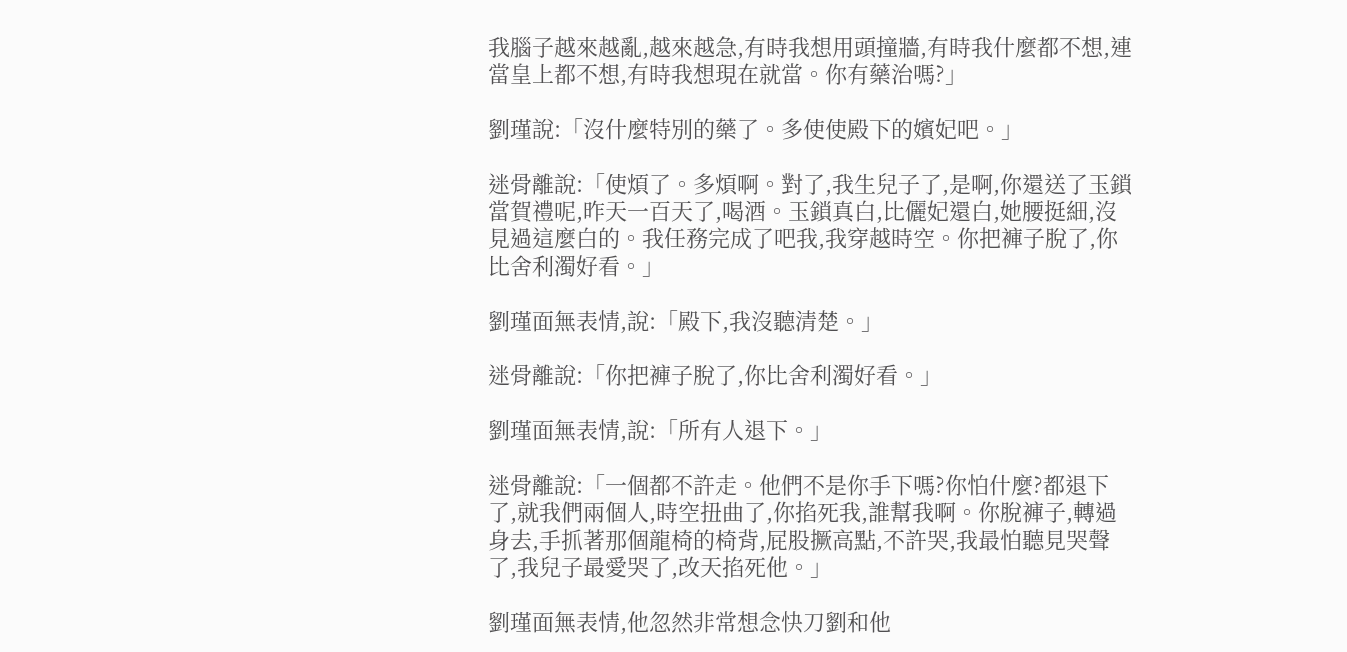我腦子越來越亂,越來越急,有時我想用頭撞牆,有時我什麼都不想,連當皇上都不想,有時我想現在就當。你有藥治嗎?」

劉瑾說:「沒什麼特別的藥了。多使使殿下的嬪妃吧。」

迷骨離說:「使煩了。多煩啊。對了,我生兒子了,是啊,你還送了玉鎖當賀禮呢,昨天一百天了,喝酒。玉鎖真白,比儷妃還白,她腰挺細,沒見過這麼白的。我任務完成了吧我,我穿越時空。你把褲子脫了,你比舍利濁好看。」

劉瑾面無表情,說:「殿下,我沒聽清楚。」

迷骨離說:「你把褲子脫了,你比舍利濁好看。」

劉瑾面無表情,說:「所有人退下。」

迷骨離說:「一個都不許走。他們不是你手下嗎?你怕什麼?都退下了,就我們兩個人,時空扭曲了,你掐死我,誰幫我啊。你脫褲子,轉過身去,手抓著那個龍椅的椅背,屁股撅高點,不許哭,我最怕聽見哭聲了,我兒子最愛哭了,改天掐死他。」

劉瑾面無表情,他忽然非常想念快刀劉和他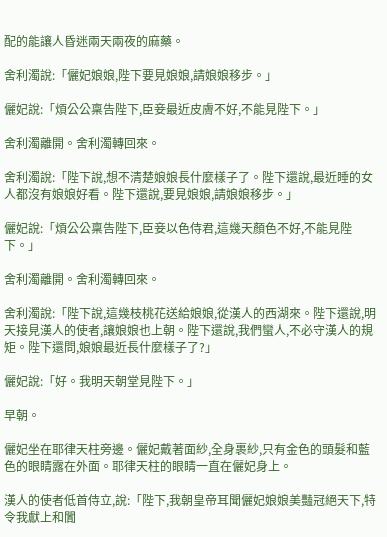配的能讓人昏迷兩天兩夜的麻藥。

舍利濁說:「儷妃娘娘,陛下要見娘娘,請娘娘移步。」

儷妃說:「煩公公稟告陛下,臣妾最近皮膚不好,不能見陛下。」

舍利濁離開。舍利濁轉回來。

舍利濁說:「陛下說,想不清楚娘娘長什麼樣子了。陛下還說,最近睡的女人都沒有娘娘好看。陛下還說,要見娘娘,請娘娘移步。」

儷妃說:「煩公公稟告陛下,臣妾以色侍君,這幾天顏色不好,不能見陛下。」

舍利濁離開。舍利濁轉回來。

舍利濁說:「陛下說,這幾枝桃花送給娘娘,從漢人的西湖來。陛下還說,明天接見漢人的使者,讓娘娘也上朝。陛下還說,我們蠻人,不必守漢人的規矩。陛下還問,娘娘最近長什麼樣子了?」

儷妃說:「好。我明天朝堂見陛下。」

早朝。

儷妃坐在耶律天柱旁邊。儷妃戴著面紗,全身裹紗,只有金色的頭髮和藍色的眼睛露在外面。耶律天柱的眼睛一直在儷妃身上。

漢人的使者低首侍立,說:「陛下,我朝皇帝耳聞儷妃娘娘美豔冠絕天下,特令我獻上和闐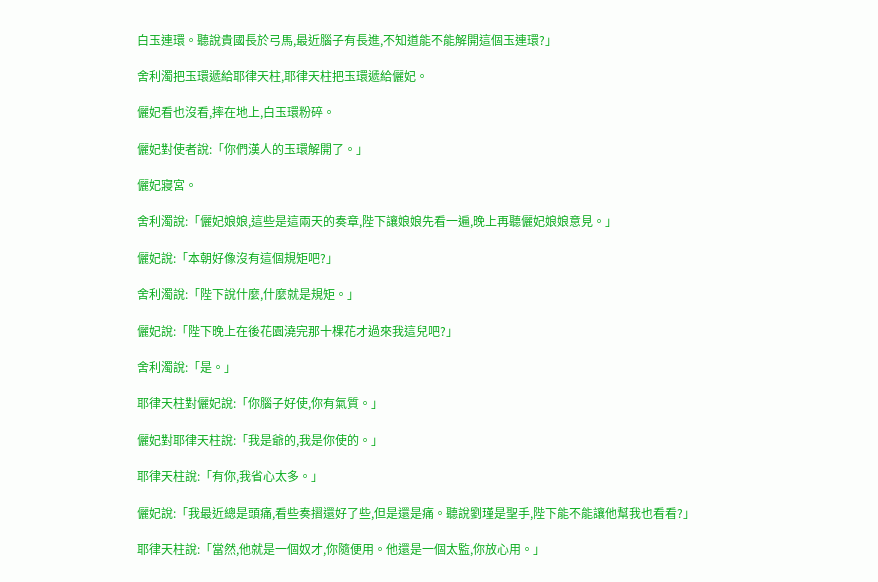白玉連環。聽說貴國長於弓馬,最近腦子有長進,不知道能不能解開這個玉連環?」

舍利濁把玉環遞給耶律天柱,耶律天柱把玉環遞給儷妃。

儷妃看也沒看,摔在地上,白玉環粉碎。

儷妃對使者說:「你們漢人的玉環解開了。」

儷妃寢宮。

舍利濁說:「儷妃娘娘,這些是這兩天的奏章,陛下讓娘娘先看一遍,晚上再聽儷妃娘娘意見。」

儷妃說:「本朝好像沒有這個規矩吧?」

舍利濁說:「陛下說什麼,什麼就是規矩。」

儷妃說:「陛下晚上在後花園澆完那十棵花才過來我這兒吧?」

舍利濁說:「是。」

耶律天柱對儷妃說:「你腦子好使,你有氣質。」

儷妃對耶律天柱說:「我是爺的,我是你使的。」

耶律天柱說:「有你,我省心太多。」

儷妃說:「我最近總是頭痛,看些奏摺還好了些,但是還是痛。聽說劉瑾是聖手,陛下能不能讓他幫我也看看?」

耶律天柱說:「當然,他就是一個奴才,你隨便用。他還是一個太監,你放心用。」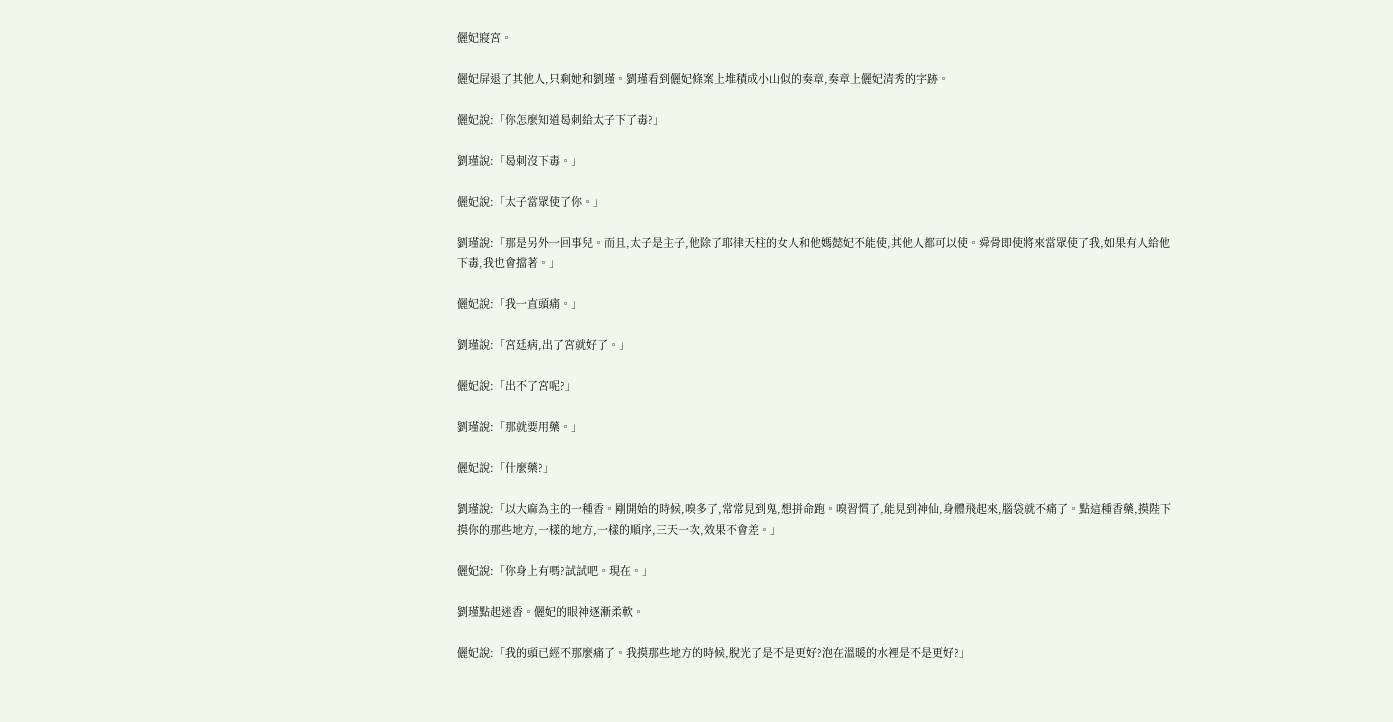儷妃寢宮。

儷妃屏退了其他人,只剩她和劉瑾。劉瑾看到儷妃條案上堆積成小山似的奏章,奏章上儷妃清秀的字跡。

儷妃說:「你怎麼知道曷刺給太子下了毒?」

劉瑾說:「曷刺沒下毒。」

儷妃說:「太子當眾使了你。」

劉瑾說:「那是另外一回事兒。而且,太子是主子,他除了耶律天柱的女人和他媽懿妃不能使,其他人都可以使。舜骨即使將來當眾使了我,如果有人給他下毒,我也會擋著。」

儷妃說:「我一直頭痛。」

劉瑾說:「宮廷病,出了宮就好了。」

儷妃說:「出不了宮呢?」

劉瑾說:「那就要用藥。」

儷妃說:「什麼藥?」

劉瑾說:「以大麻為主的一種香。剛開始的時候,嗅多了,常常見到鬼,想拼命跑。嗅習慣了,能見到神仙,身體飛起來,腦袋就不痛了。點這種香藥,摸陛下摸你的那些地方,一樣的地方,一樣的順序,三天一次,效果不會差。」

儷妃說:「你身上有嗎?試試吧。現在。」

劉瑾點起迷香。儷妃的眼神逐漸柔軟。

儷妃說:「我的頭已經不那麼痛了。我摸那些地方的時候,脫光了是不是更好?泡在溫暖的水裡是不是更好?」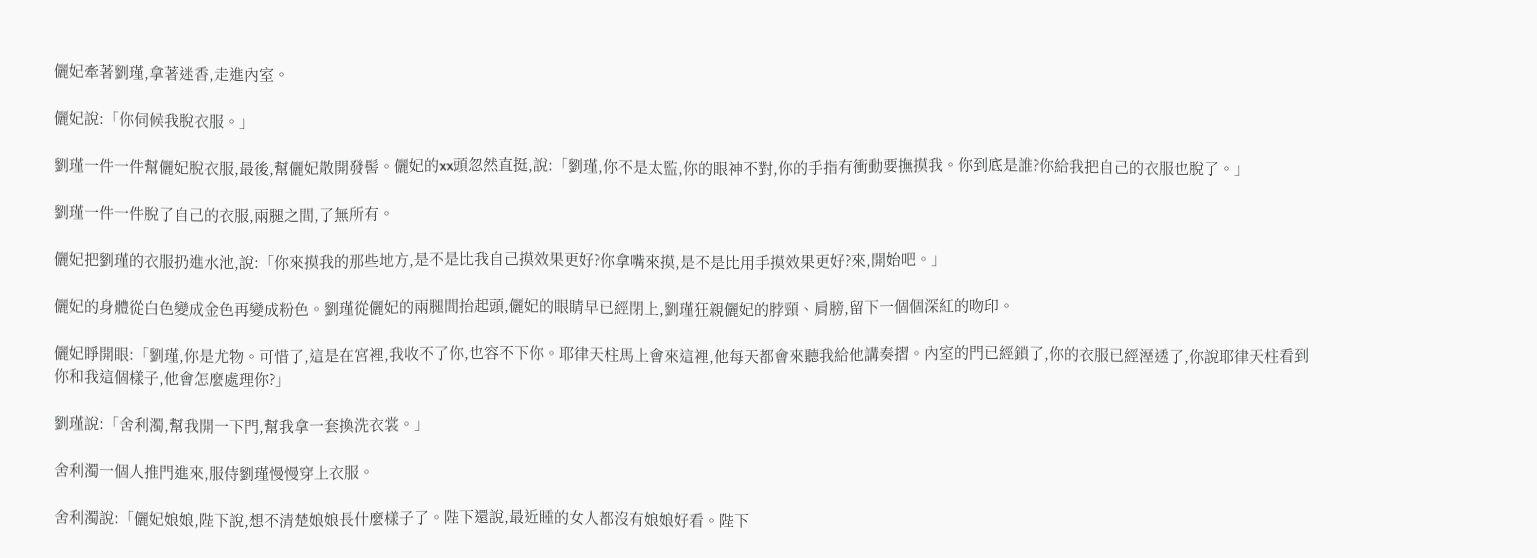儷妃牽著劉瑾,拿著迷香,走進內室。

儷妃說:「你伺候我脫衣服。」

劉瑾一件一件幫儷妃脫衣服,最後,幫儷妃散開發髻。儷妃的xx頭忽然直挺,說:「劉瑾,你不是太監,你的眼神不對,你的手指有衝動要撫摸我。你到底是誰?你給我把自己的衣服也脫了。」

劉瑾一件一件脫了自己的衣服,兩腿之間,了無所有。

儷妃把劉瑾的衣服扔進水池,說:「你來摸我的那些地方,是不是比我自己摸效果更好?你拿嘴來摸,是不是比用手摸效果更好?來,開始吧。」

儷妃的身體從白色變成金色再變成粉色。劉瑾從儷妃的兩腿間抬起頭,儷妃的眼睛早已經閉上,劉瑾狂親儷妃的脖頸、肩膀,留下一個個深紅的吻印。

儷妃睜開眼:「劉瑾,你是尤物。可惜了,這是在宮裡,我收不了你,也容不下你。耶律天柱馬上會來這裡,他每天都會來聽我給他講奏摺。內室的門已經鎖了,你的衣服已經溼透了,你說耶律天柱看到你和我這個樣子,他會怎麼處理你?」

劉瑾說:「舍利濁,幫我開一下門,幫我拿一套換洗衣裳。」

舍利濁一個人推門進來,服侍劉瑾慢慢穿上衣服。

舍利濁說:「儷妃娘娘,陛下說,想不清楚娘娘長什麼樣子了。陛下還說,最近睡的女人都沒有娘娘好看。陛下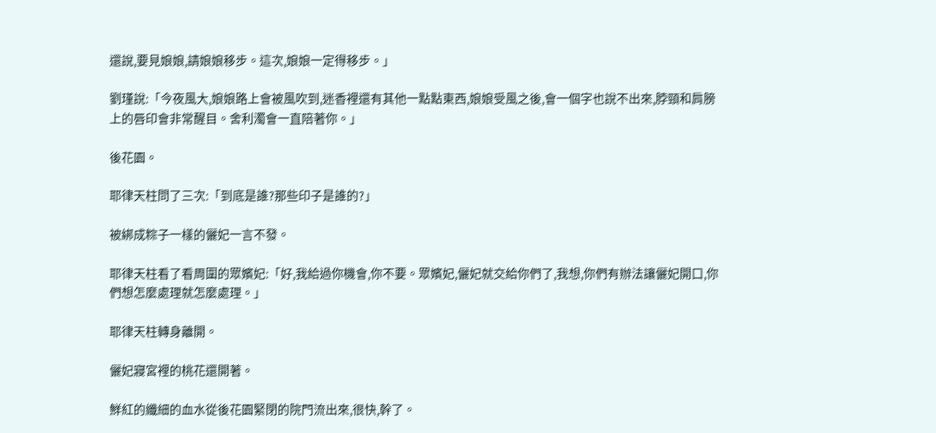還說,要見娘娘,請娘娘移步。這次,娘娘一定得移步。」

劉瑾說:「今夜風大,娘娘路上會被風吹到,迷香裡還有其他一點點東西,娘娘受風之後,會一個字也說不出來,脖頸和肩膀上的唇印會非常醒目。舍利濁會一直陪著你。」

後花園。

耶律天柱問了三次:「到底是誰?那些印子是誰的?」

被綁成粽子一樣的儷妃一言不發。

耶律天柱看了看周圍的眾嬪妃:「好,我給過你機會,你不要。眾嬪妃,儷妃就交給你們了,我想,你們有辦法讓儷妃開口,你們想怎麼處理就怎麼處理。」

耶律天柱轉身離開。

儷妃寢宮裡的桃花還開著。

鮮紅的纖細的血水從後花園緊閉的院門流出來,很快,幹了。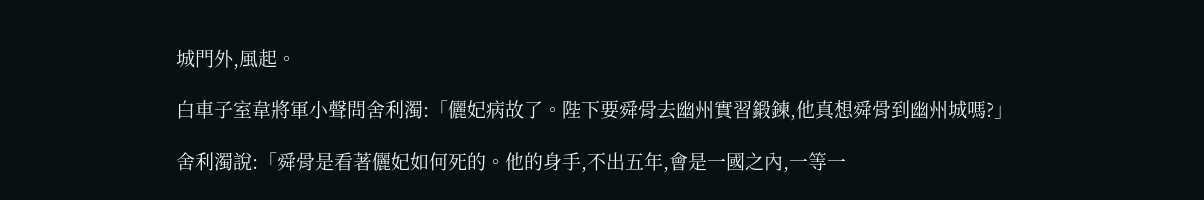城門外,風起。

白車子室韋將軍小聲問舍利濁:「儷妃病故了。陛下要舜骨去幽州實習鍛鍊,他真想舜骨到幽州城嗎?」

舍利濁說:「舜骨是看著儷妃如何死的。他的身手,不出五年,會是一國之內,一等一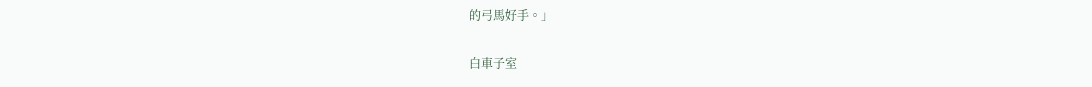的弓馬好手。」

白車子室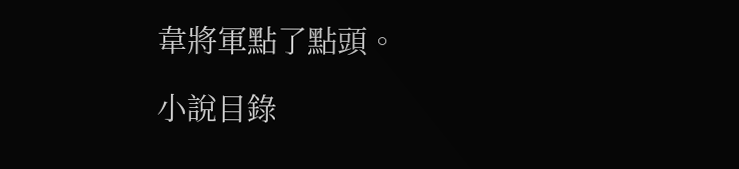韋將軍點了點頭。

小說目錄